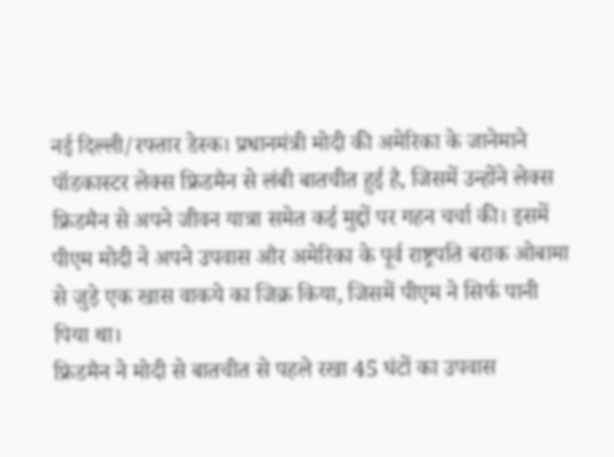नई दिल्ली/रफ्तार डेस्क। प्रधानमंत्री मोदी की अमेरिका के जानेमाने पॉडकास्टर लेक्स फ्रिडमैन से लंबी बातचीत हुई है, जिसमें उन्होंने लेक्स फ्रिडमैन से अपने जीवन यात्रा समेत कई मुद्दों पर गहन चर्चा की। इसमें पीएम मोदी ने अपने उपवास और अमेरिका के पूर्व राष्ट्रपति बराक ओबामा से जुड़े एक खास वाकये का जिक्र किया, जिसमें पीएम ने सिर्फ पानी पिया था।
फ्रिडमैन ने मोदी से बातचीत से पहले रखा 45 घंटों का उपवास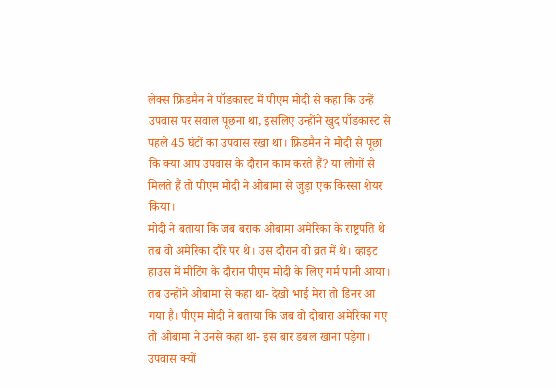लेक्स फ्रिडमैन ने पॉडकास्ट में पीएम मोदी से कहा कि उन्हें उपवास पर सवाल पूछना था, इसलिए उन्होंने खुद पॉडकास्ट से पहले 45 घंटों का उपवास रखा था। फ्रिडमैन ने मोदी से पूछा कि क्या आप उपवास के दौरान काम करते हैं? या लोगों से मिलते हैं तो पीएम मोदी ने ओबामा से जुड़ा एक किस्सा शेयर किया।
मोदी ने बताया कि जब बराक ओबामा अमेरिका के राष्ट्रपति थे तब वो अमेरिका दौरे पर थे। उस दौरान वो व्रत में थे। व्हाइट हाउस में मीटिंग के दौरान पीएम मोदी के लिए गर्म पानी आया। तब उन्होंने ओबामा से कहा था- देखो भाई मेरा तो डिनर आ गया है। पीएम मोदी ने बताया कि जब वो दोबारा अमेरिका गए तो ओबामा ने उनसे कहा था- इस बार डबल खाना पड़ेगा।
उपवास क्यों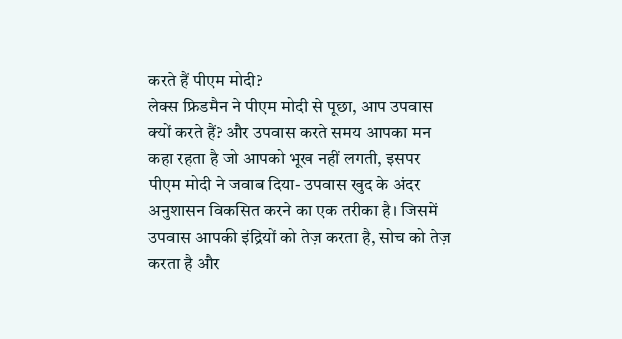करते हैं पीएम मोदी?
लेक्स फ्रिडमैन ने पीएम मोदी से पूछा, आप उपवास क्यों करते हैं? और उपवास करते समय आपका मन कहा रहता है जो आपको भूख नहीं लगती, इसपर पीएम मोदी ने जवाब दिया- उपवास खुद के अंदर अनुशासन विकसित करने का एक तरीका है। जिसमें उपवास आपकी इंद्रियों को तेज़ करता है, सोच को तेज़ करता है और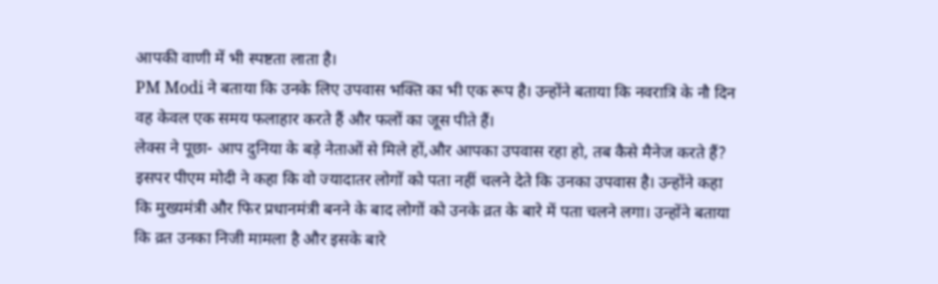आपकी वाणी में भी स्पष्टता लाता है।
PM Modi ने बताया कि उनके लिए उपवास भक्ति का भी एक रूप है। उन्होंने बताया कि नवरात्रि के नौ दिन वह केवल एक समय फलाहार करते हैं और फलों का जूस पीते हैं।
लेक्स ने पूछा- आप दुनिया के बड़े नेताओं से मिले हों,और आपका उपवास रहा हो, तब कैसे मैनेज करते हैं? इसपर पीएम मोदी ने कहा कि वो ज्यादातर लोगों को पता नहीं चलने देते कि उनका उपवास है। उन्होंने कहा कि मुख्यमंत्री और फिर प्रधानमंत्री बनने के बाद लोगों को उनके व्रत के बारे में पता चलने लगा। उन्होंने बताया कि व्रत उनका निजी मामला है और इसके बारे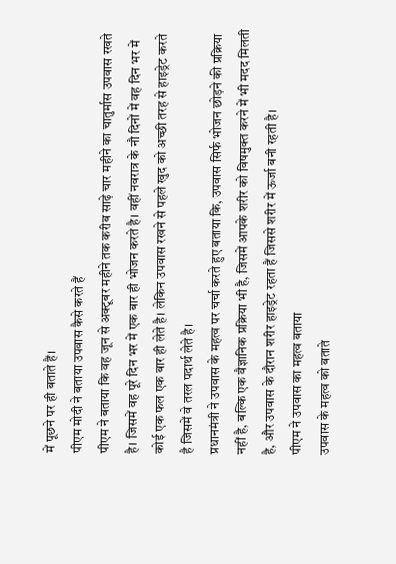में पूछने पर ही बताते हैं।
पीएम मोदी ने बताया उपवास कैसे करते हैं
पीएम ने बताया कि वह जून से अक्टूबर महीने तक करीब साढ़े चार महीने का चातुर्मास उपवास रखते है। जिसमें वह पूरे दिन भर में एक बार ही भोजन करते है। वहीं नवरात्र के नौ दिनों में वह दिन भर में कोई एक फल एक बार ही लेते है। लेकिन उपवास रखने से पहले खुद को अच्छी तरह से हाइड्रेट करते है जिसमें वे तरल पदार्थ लेते है।
प्रधानमंत्री ने उपवास के महत्व पर चर्चा करते हुए बताया कि, उपवास सिर्फ भोजन छोड़ने की प्रक्रिया नहीं है, बल्कि एक वैज्ञानिक प्रक्रिया भी है, जिसमें आपके शरीर को विषमुक्त करने में भी मदद मिलती है, और उपवास के दौरान शरीर हाइड्रेट रहता हैं जिससे शरीर में ऊर्जा बनी रहती है।
पीएम ने उपवास का महत्व बताया
उपवास के महत्व को बताते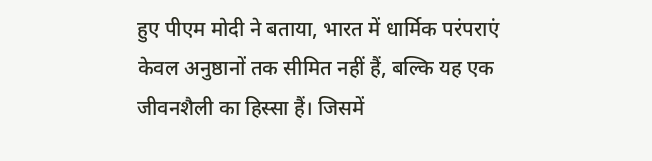हुए पीएम मोदी ने बताया, भारत में धार्मिक परंपराएं केवल अनुष्ठानों तक सीमित नहीं हैं, बल्कि यह एक जीवनशैली का हिस्सा हैं। जिसमें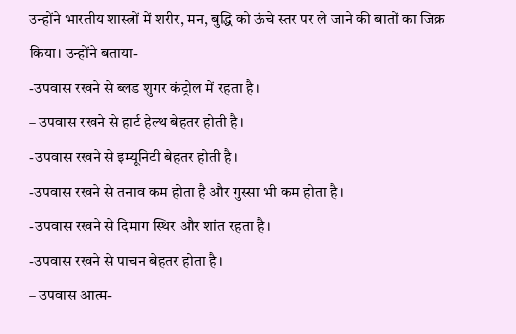उन्होंने भारतीय शास्त्रों में शरीर, मन, बुद्धि को ऊंचे स्तर पर ले जाने की बातों का जिक्र किया। उन्होंने बताया-
-उपवास रखने से ब्लड शुगर कंट्रोल में रहता है।
– उपवास रखने से हार्ट हेल्थ बेहतर होती है।
-उपवास रखने से इम्यूनिटी बेहतर होती है।
-उपवास रखने से तनाव कम होता है और गुस्सा भी कम होता है।
-उपवास रखने से दिमाग स्थिर और शांत रहता है।
-उपवास रखने से पाचन बेहतर होता है।
– उपवास आत्म-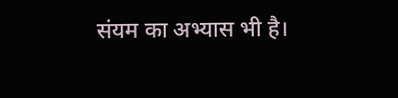संयम का अभ्यास भी है।